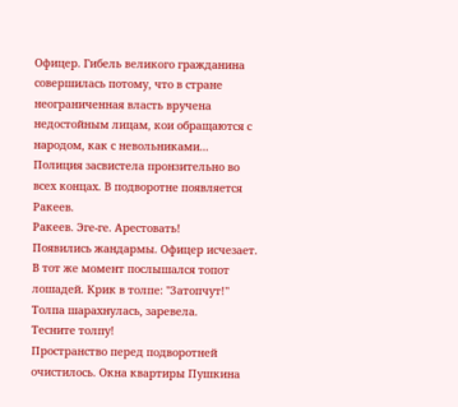Офицер. Гибель великого гражданина совершилась потому, что в стране неограниченная власть вручена недостойным лицам, кои обращаются с народом, как с невольниками...
Полиция засвистела пронзительно во всех концах. В подворотне появляется Ракеев.
Ракеев. Эге-ге. Арестовать!
Появились жандармы. Офицер исчезает. В тот же момент послышался топот лошадей. Крик в толпе: "Затопчут!" Толпа шарахнулась, заревела.
Тесните толпу!
Пространство перед подворотней очистилось. Окна квартиры Пушкина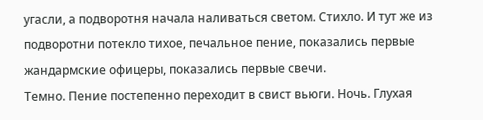угасли, а подворотня начала наливаться светом. Стихло. И тут же из подворотни потекло тихое, печальное пение, показались первые жандармские офицеры, показались первые свечи.
Темно. Пение постепенно переходит в свист вьюги. Ночь. Глухая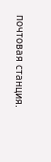почтовая станция.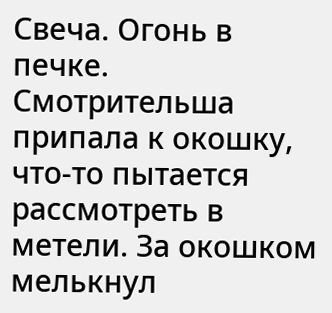Свеча. Огонь в печке. Смотрительша припала к окошку, что-то пытается рассмотреть в метели. За окошком мелькнул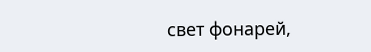свет фонарей,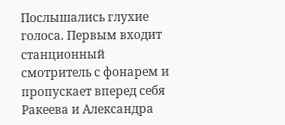Послышались глухие голоса. Первым входит станционный смотритель с фонарем и пропускает вперед себя Ракеева и Александра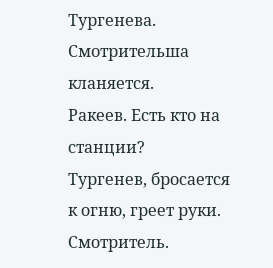Тургенева. Смотрительша кланяется.
Ракеев. Есть кто на станции?
Тургенев, бросается к огню, греет руки.
Смотритель.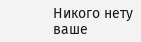Никого нету ваше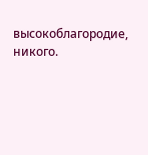высокоблагородие, никого.